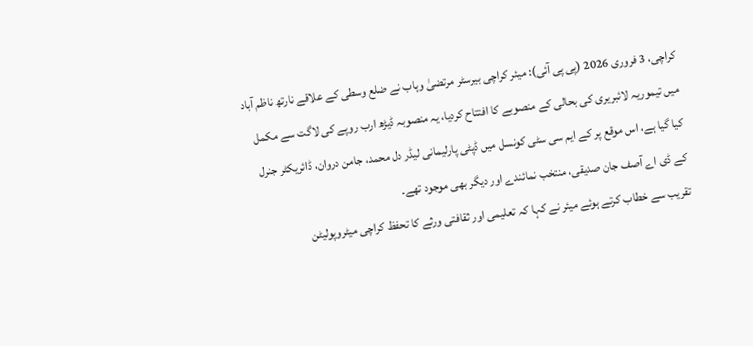کراچی، 3 فروری 2026 (پی پی آئی): میئر کراچی بیرسٹر مرتضیٰ وہاب نے ضلع وسطی کے علاقے نارتھ ناظم آباد میں تیموریہ لائبریری کی بحالی کے منصوبے کا افتتاح کردیا، یہ منصوبہ ڈیڑھ ارب روپے کی لاگت سے مکمل کیا گیا ہے، اس موقع پر کے ایم سی سٹی کونسل میں ڈپٹی پارلیمانی لیڈر دل محمد، جامن دروان، ڈائریکٹر جنرل کے ڈی اے آصف جان صدیقی، منتخب نمائندے اور دیگر بھی موجود تھے۔
تقریب سے خطاب کرتے ہوئے میئر نے کہا کہ تعلیمی اور ثقافتی ورثے کا تحفظ کراچی میٹروپولیٹن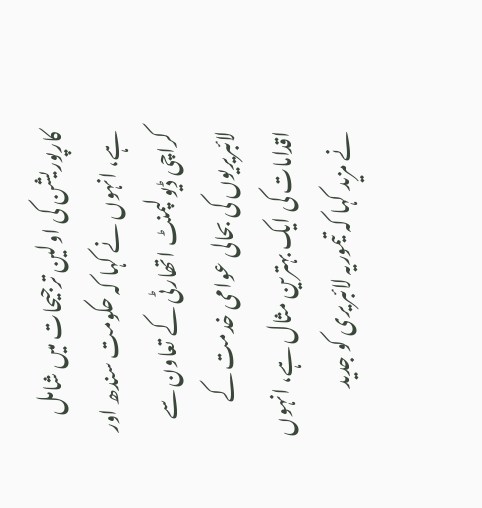کارپوریشن کی اولین ترجیحات میں شامل ہے، انہوں نے کہا کہ حکومت سندھ اور کراچی ڈیولپمنٹ اتھارٹی کے تعاون سے لائبریریوں کی بحالی عوامی خدمت کے اقدامات کی ایک بہترین مثال ہے، انہوں نے مزید کہا کہ تیموریہ لائبریری کو جدید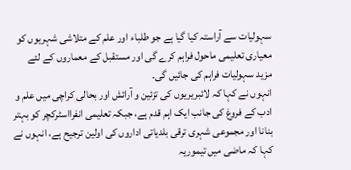سہولیات سے آراستہ کیا گیا ہے جو طلباء اور علم کے متلاشی شہریوں کو معیاری تعلیمی ماحول فراہم کرے گی اور مستقبل کے معماروں کے لئے مزید سہولیات فراہم کی جائیں گی۔
انہوں نے کہا کہ لائبریریوں کی تزئین و آرائش اور بحالی کراچی میں علم و ادب کے فروغ کی جانب ایک اہم قدم ہے، جبکہ تعلیمی انفرااسٹرکچر کو بہتر بنانا اور مجموعی شہری ترقی بلدیاتی اداروں کی اولین ترجیح ہے، انہوں نے کہا کہ ماضی میں تیموریہ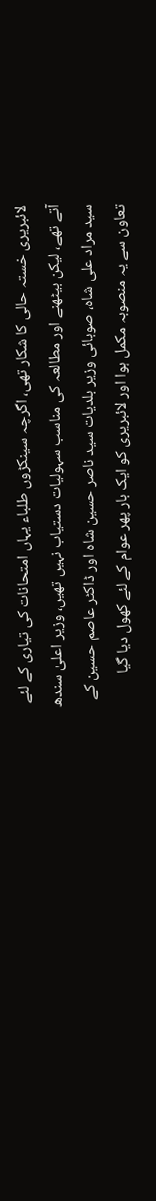لائبریری خستہ حالی کا شکار تھی، اگرچہ سینکڑوں طلباء یہاں امتحانات کی تیاری کے لئے آتے تھے، لیکن بیٹھنے اور مطالعہ کی مناسب سہولیات دستیاب نہیں تھیں، وزیر اعلیٰ سندھ سید مراد علی شاہ، صوبائی وزیر بلدیات سید ناصر حسین شاہ اور ڈاکٹر عاصم حسین کے تعاون سے یہ منصوبہ مکمل ہوا اور لائبریری کو ایک بار پھر عوام کے لئے کھول دیا گیا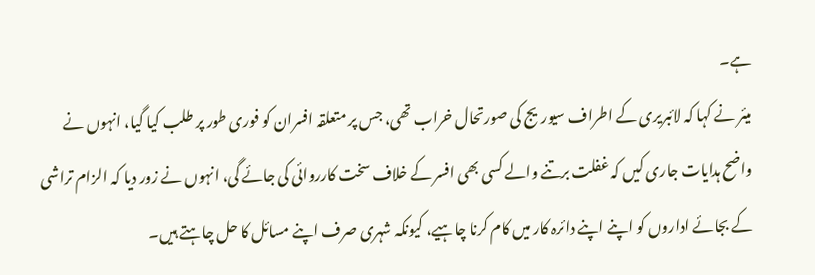ہے۔
میئر نے کہا کہ لائبریری کے اطراف سیوریج کی صورتحال خراب تھی، جس پر متعلقہ افسران کو فوری طور پر طلب کیا گیا، انہوں نے واضح ہدایات جاری کیں کہ غفلت برتنے والے کسی بھی افسر کے خلاف سخت کارروائی کی جائے گی، انہوں نے زور دیا کہ الزام تراشی کے بجائے اداروں کو اپنے اپنے دائرہ کار میں کام کرنا چاہیے، کیونکہ شہری صرف اپنے مسائل کا حل چاہتے ہیں۔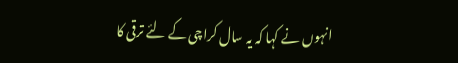انہوں نے کہا کہ یہ سال کراچی کے لئے ترقی کا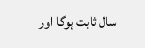سال ثابت ہوگا اور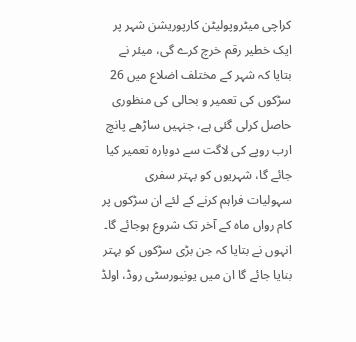کراچی میٹروپولیٹن کارپوریشن شہر پر ایک خطیر رقم خرچ کرے گی، میئر نے بتایا کہ شہر کے مختلف اضلاع میں 26 سڑکوں کی تعمیر و بحالی کی منظوری حاصل کرلی گئی ہے، جنہیں ساڑھے پانچ ارب روپے کی لاگت سے دوبارہ تعمیر کیا جائے گا، شہریوں کو بہتر سفری سہولیات فراہم کرنے کے لئے ان سڑکوں پر کام رواں ماہ کے آخر تک شروع ہوجائے گا۔
انہوں نے بتایا کہ جن بڑی سڑکوں کو بہتر بنایا جائے گا ان میں یونیورسٹی روڈ، اولڈ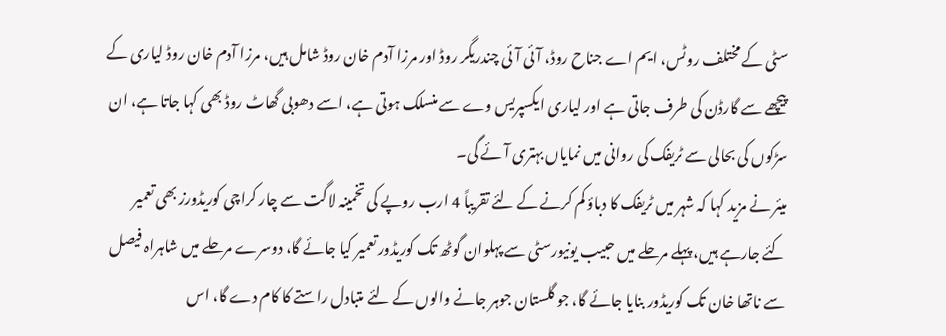سٹی کے مختلف روٹس، ایم اے جناح روڈ، آئی آئی چندریگر روڈ اور مرزا آدم خان روڈ شامل ہیں، مرزا آدم خان روڈ لیاری کے پیچھے سے گارڈن کی طرف جاتی ہے اور لیاری ایکسپریس وے سے منسلک ہوتی ہے، اسے دھوبی گھاٹ روڈ بھی کہا جاتا ہے، ان سڑکوں کی بحالی سے ٹریفک کی روانی میں نمایاں بہتری آئے گی۔
میئر نے مزید کہا کہ شہر میں ٹریفک کا دباؤ کم کرنے کے لئے تقریباً 4 ارب روپے کی تخمینہ لاگت سے چار کراچی کوریڈورز بھی تعمیر کئے جارہے ہیں، پہلے مرحلے میں حبیب یونیورسٹی سے پہلوان گوٹھ تک کوریڈور تعمیر کیا جائے گا، دوسرے مرحلے میں شاہراہ فیصل سے ناتھا خان تک کوریڈور بنایا جائے گا، جو گلستان جوہر جانے والوں کے لئے متبادل راستے کا کام دے گا، اس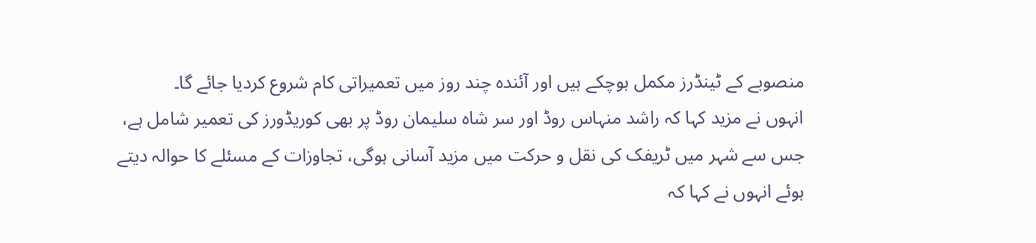منصوبے کے ٹینڈرز مکمل ہوچکے ہیں اور آئندہ چند روز میں تعمیراتی کام شروع کردیا جائے گا۔
انہوں نے مزید کہا کہ راشد منہاس روڈ اور سر شاہ سلیمان روڈ پر بھی کوریڈورز کی تعمیر شامل ہے، جس سے شہر میں ٹریفک کی نقل و حرکت میں مزید آسانی ہوگی، تجاوزات کے مسئلے کا حوالہ دیتے ہوئے انہوں نے کہا کہ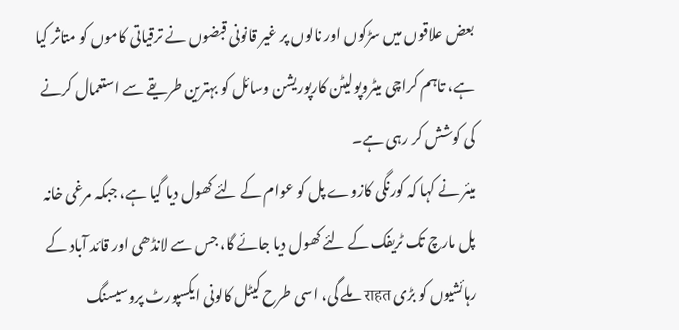بعض علاقوں میں سڑکوں اور نالوں پر غیر قانونی قبضوں نے ترقیاتی کاموں کو متاثر کیا ہے، تاہم کراچی میٹروپولیٹن کارپوریشن وسائل کو بہترین طریقے سے استعمال کرنے کی کوشش کر رہی ہے۔
میئر نے کہا کہ کورنگی کازوے پل کو عوام کے لئے کھول دیا گیا ہے، جبکہ مرغی خانہ پل مارچ تک ٹریفک کے لئے کھول دیا جائے گا، جس سے لانڈھی اور قائد آباد کے رہائشیوں کو بڑی राहत ملے گی، اسی طرح کیٹل کالونی ایکسپورٹ پروسیسنگ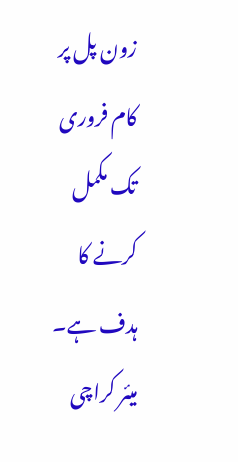زون پل پر کام فروری تک مکمل کرنے کا ہدف ہے۔
میئر کراچی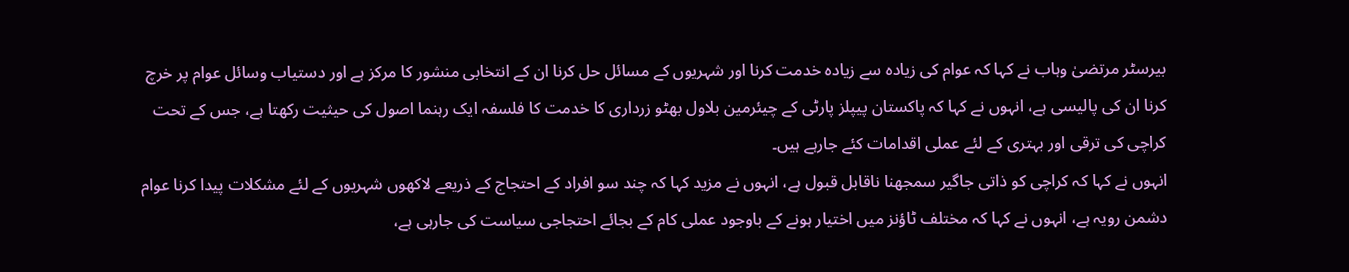بیرسٹر مرتضیٰ وہاب نے کہا کہ عوام کی زیادہ سے زیادہ خدمت کرنا اور شہریوں کے مسائل حل کرنا ان کے انتخابی منشور کا مرکز ہے اور دستیاب وسائل عوام پر خرچ کرنا ان کی پالیسی ہے، انہوں نے کہا کہ پاکستان پیپلز پارٹی کے چیئرمین بلاول بھٹو زرداری کا خدمت کا فلسفہ ایک رہنما اصول کی حیثیت رکھتا ہے، جس کے تحت کراچی کی ترقی اور بہتری کے لئے عملی اقدامات کئے جارہے ہیں۔
انہوں نے کہا کہ کراچی کو ذاتی جاگیر سمجھنا ناقابل قبول ہے، انہوں نے مزید کہا کہ چند سو افراد کے احتجاج کے ذریعے لاکھوں شہریوں کے لئے مشکلات پیدا کرنا عوام دشمن رویہ ہے، انہوں نے کہا کہ مختلف ٹاؤنز میں اختیار ہونے کے باوجود عملی کام کے بجائے احتجاجی سیاست کی جارہی ہے،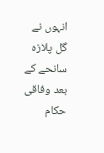انہوں نے گل پلازہ سانحے کے بعد وفاقی حکام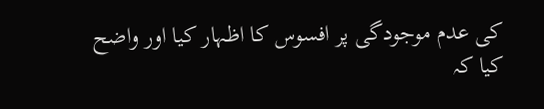کی عدم موجودگی پر افسوس کا اظہار کیا اور واضح کیا کہ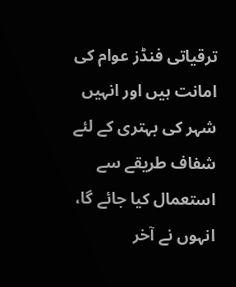ترقیاتی فنڈز عوام کی امانت ہیں اور انہیں شہر کی بہتری کے لئے شفاف طریقے سے استعمال کیا جائے گا، انہوں نے آخر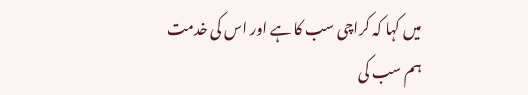میں کہا کہ کراچی سب کا ہے اور اس کی خدمت ہم سب کی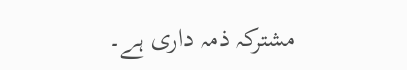مشترکہ ذمہ داری ہے۔